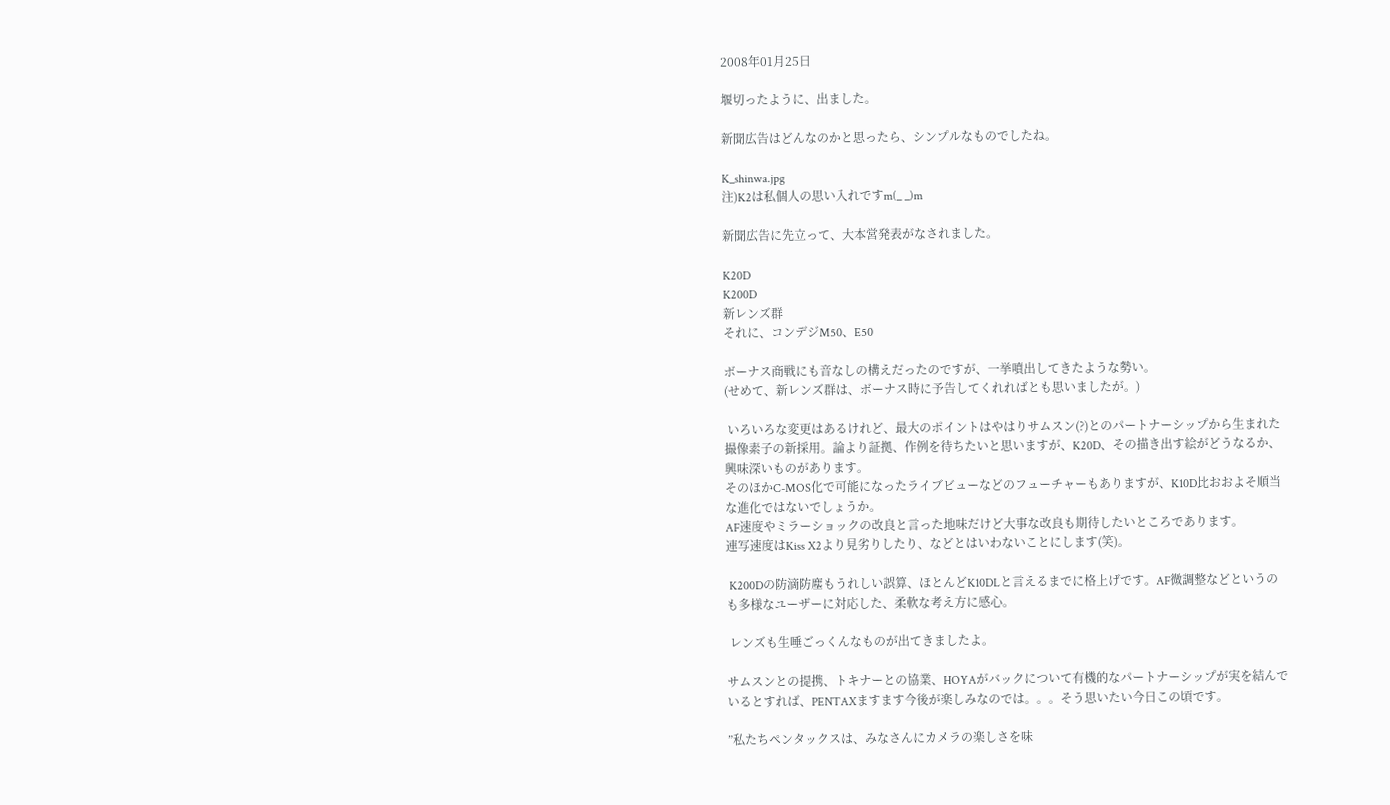2008年01月25日

堰切ったように、出ました。

新聞広告はどんなのかと思ったら、シンプルなものでしたね。

K_shinwa.jpg
注)K2は私個人の思い入れですm(_ _)m

新聞広告に先立って、大本営発表がなされました。

K20D
K200D
新レンズ群
それに、コンデジM50、E50

ボーナス商戦にも音なしの構えだったのですが、一挙噴出してきたような勢い。
(せめて、新レンズ群は、ボーナス時に予告してくれればとも思いましたが。)

 いろいろな変更はあるけれど、最大のポイントはやはりサムスン(?)とのパートナーシップから生まれた撮像素子の新採用。論より証拠、作例を待ちたいと思いますが、K20D、その描き出す絵がどうなるか、興味深いものがあります。
そのほかC-MOS化で可能になったライブビューなどのフューチャーもありますが、K10D比おおよそ順当な進化ではないでしょうか。
AF速度やミラーショックの改良と言った地味だけど大事な改良も期待したいところであります。
連写速度はKiss X2より見劣りしたり、などとはいわないことにします(笑)。

 K200Dの防滴防塵もうれしい誤算、ほとんどK10DLと言えるまでに格上げです。AF微調整などというのも多様なユーザーに対応した、柔軟な考え方に感心。

 レンズも生唾ごっくんなものが出てきましたよ。

サムスンとの提携、トキナーとの協業、HOYAがバックについて有機的なパートナーシップが実を結んでいるとすれば、PENTAXますます今後が楽しみなのでは。。。そう思いたい今日この頃です。

”私たちペンタックスは、みなさんにカメラの楽しさを味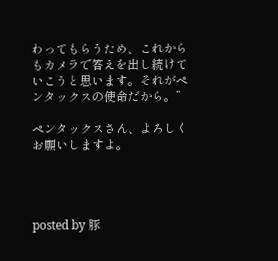わってもらうため、これからもカメラで答えを出し続けていこうと思います。それがペンタックスの使命だから。”

ペンタックスさん、よろしくお願いしますよ。




posted by 豚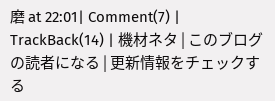磨 at 22:01| Comment(7) | TrackBack(14) | 機材ネタ | このブログの読者になる | 更新情報をチェックする